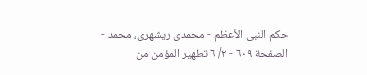حكم النبى الأعظم - محمدی ریشهری، محمد - الصفحة ٦٠٩ - ٢/ ٦ تطهير المؤمن من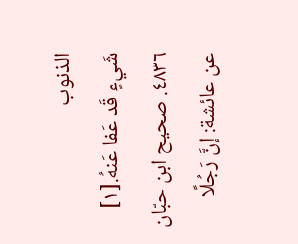الذنوب
شَيءٍ قَد عَفا عَنهُ.[١]
٤٨٣٦. صحيح ابن حبّان عن عائشة: إنَّ رَجُلًا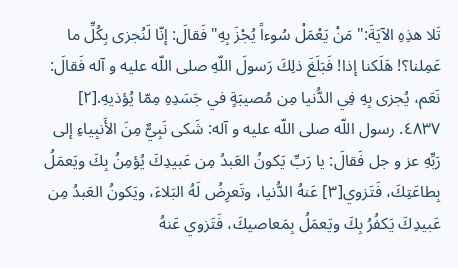تَلا هذِهِ الآيَةَ:" مَنْ يَعْمَلْ سُوءاً يُجْزَ بِهِ" فَقالَ: إنّا لَنُجزى بِكُلِّ ما عَمِلنا؟! هَلَكنا إذا! فَبَلَغَ ذلِكَ رَسولَ اللّهِ صلى اللّه عليه و آله فَقالَ: نَعَم، يُجزى بِهِ فِي الدُّنيا مِن مُصيبَةٍ في جَسَدِهِ مِمّا يُؤذيهِ.[٢]
٤٨٣٧. رسول اللّه صلى اللّه عليه و آله: شَكى نَبِيٌّ مِنَ الأَنبِياءِ إلى رَبِّهِ عز و جل فَقالَ: يا رَبِّ يَكونُ العَبدُ مِن عَبيدِكَ يُؤمِنُ بِكَ ويَعمَلُ بِطاعَتِكَ، فَتَزوي[٣] عَنهُ الدُّنيا، وتَعرِضُ لَهُ البَلاءَ، ويَكونُ العَبدُ مِن عَبيدِكَ يَكفُرُ بِكَ ويَعمَلُ بِمَعاصيكَ، فَتَزوي عَنهُ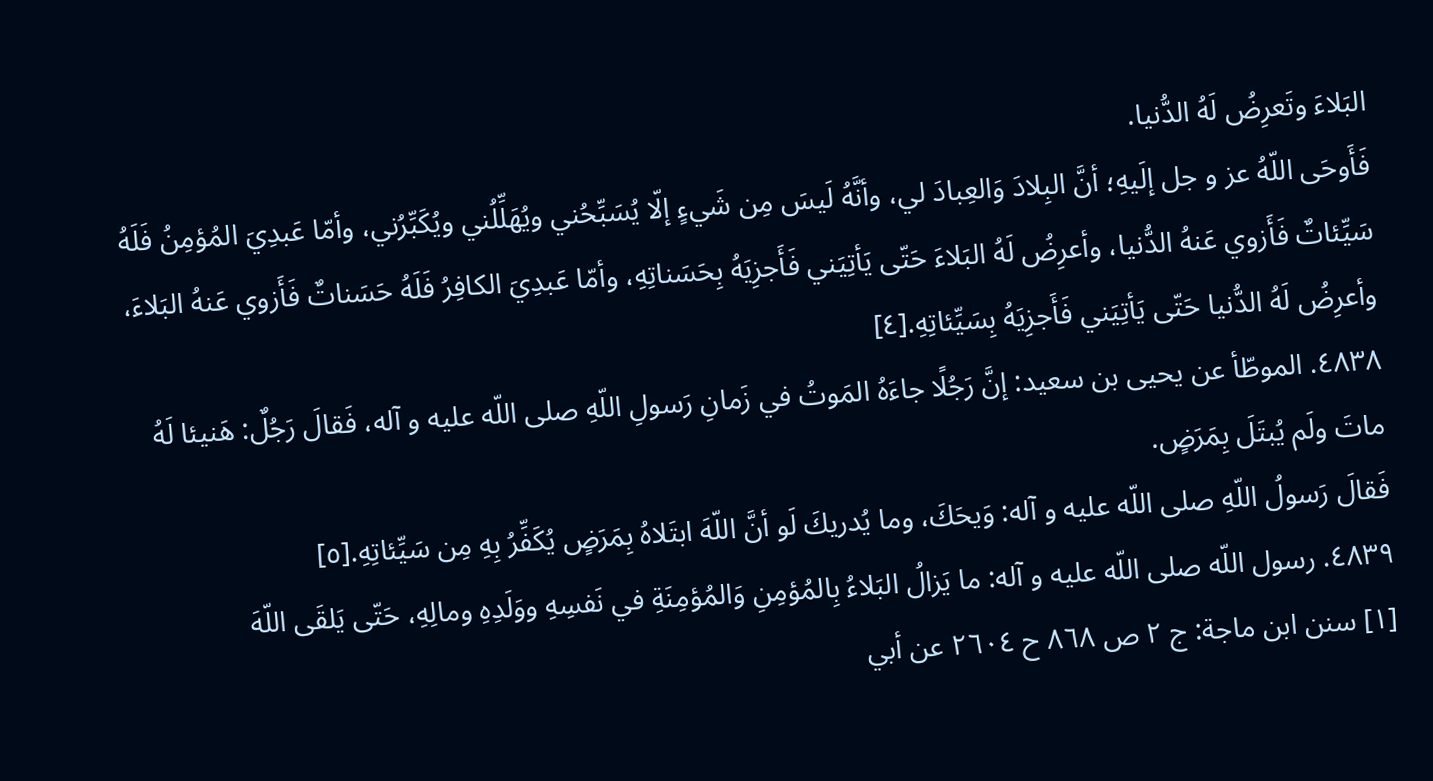البَلاءَ وتَعرِضُ لَهُ الدُّنيا.
فَأَوحَى اللّهُ عز و جل إلَيهِ؛ أنَّ البِلادَ وَالعِبادَ لي، وأنَّهُ لَيسَ مِن شَيءٍ إلّا يُسَبِّحُني ويُهَلِّلُني ويُكَبِّرُني، وأمّا عَبدِيَ المُؤمِنُ فَلَهُ سَيِّئاتٌ فَأَزوي عَنهُ الدُّنيا، وأعرِضُ لَهُ البَلاءَ حَتّى يَأتِيَني فَأَجزِيَهُ بِحَسَناتِهِ، وأمّا عَبدِيَ الكافِرُ فَلَهُ حَسَناتٌ فَأَزوي عَنهُ البَلاءَ، وأعرِضُ لَهُ الدُّنيا حَتّى يَأتِيَني فَأَجزِيَهُ بِسَيِّئاتِهِ.[٤]
٤٨٣٨. الموطّأ عن يحيى بن سعيد: إنَّ رَجُلًا جاءَهُ المَوتُ في زَمانِ رَسولِ اللّهِ صلى اللّه عليه و آله، فَقالَ رَجُلٌ: هَنيئا لَهُ ماتَ ولَم يُبتَلَ بِمَرَضٍ.
فَقالَ رَسولُ اللّهِ صلى اللّه عليه و آله: وَيحَكَ، وما يُدريكَ لَو أنَّ اللّهَ ابتَلاهُ بِمَرَضٍ يُكَفِّرُ بِهِ مِن سَيِّئاتِهِ.[٥]
٤٨٣٩. رسول اللّه صلى اللّه عليه و آله: ما يَزالُ البَلاءُ بِالمُؤمِنِ وَالمُؤمِنَةِ في نَفسِهِ ووَلَدِهِ ومالِهِ، حَتّى يَلقَى اللّهَ
[١] سنن ابن ماجة: ج ٢ ص ٨٦٨ ح ٢٦٠٤ عن أبي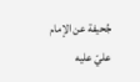جُحيفة عن الإمام عليّ عليه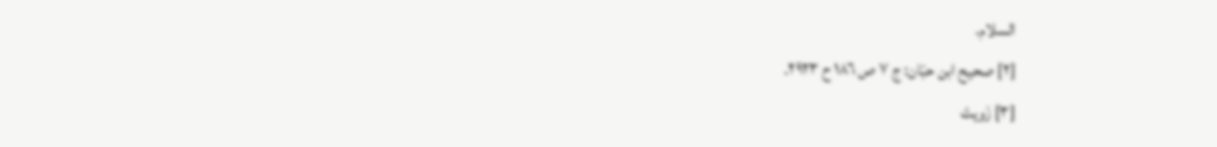السلام.
[٢] صحيح ابن حبّان: ج ٧ ص ١٨٦ ح ٢٩٢٣.
[٣] زَويتَ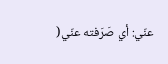عنّي: أي صَرَفته عنّي(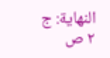النهاية: ج ٢ ص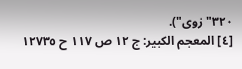٣٢٠" زوى").
[٤] المعجم الكبير: ج ١٢ ص ١١٧ ح ١٢٧٣٥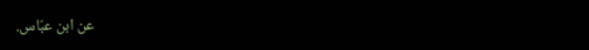عن ابن عبّاس.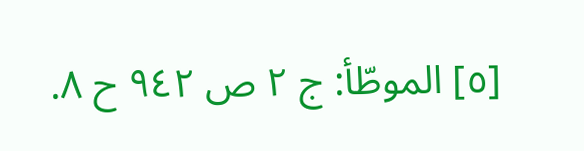[٥] الموطّأ: ج ٢ ص ٩٤٢ ح ٨.